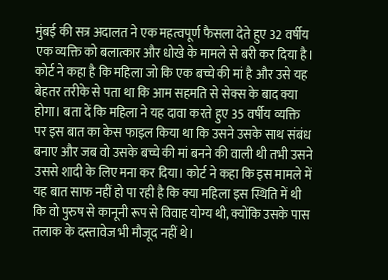मुंबई की सत्र अदालत ने एक महत्वपूर्ण फैसला देते हुए 32 वर्षीय एक व्यक्ति को बलात्कार और धोखे के मामले से बरी कर दिया है। कोर्ट ने कहा है कि महिला जो कि एक बच्चे की मां है और उसे यह बेहतर तरीके से पता था कि आम सहमति से सेक्स के बाद क्या होगा। बता दें कि महिला ने यह दावा करते हुए 35 वर्षीय व्यक्ति पर इस बात का केस फाइल किया था कि उसने उसके साथ संबंध बनाए और जब वो उसके बच्चे की मां बनने की वाली थी तभी उसने उससे शादी के लिए मना कर दिया। कोर्ट ने कहा कि इस मामले में यह बात साफ नहीं हो पा रही है कि क्या महिला इस स्थिति में थी कि वो पुरुष से कानूनी रूप से विवाह योग्य थी, क्योंकि उसके पास तलाक के दस्तावेज भी मौजूद नहीं थे।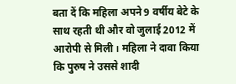बता दें कि महिला अपने 9 वर्षीय बेटे के साथ रहती थी और वो जुलाई 2012 में आरोपी से मिली। महिला ने दावा किया कि पुरुष ने उससे शादी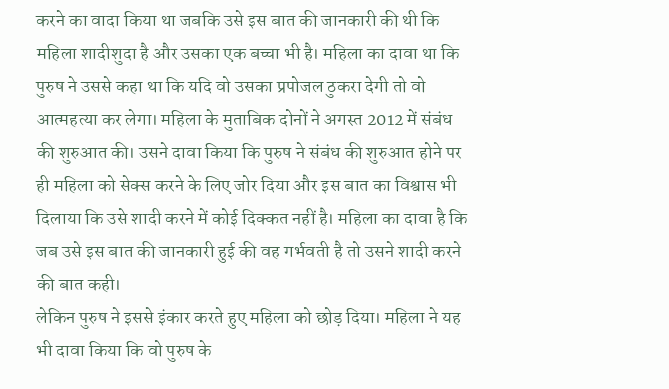करने का वादा किया था जबकि उसे इस बात की जानकारी की थी कि महिला शादीशुदा है और उसका एक बच्चा भी है। महिला का दावा था कि पुरुष ने उससे कहा था कि यदि वो उसका प्रपोजल ठुकरा देगी तो वो आत्महत्या कर लेगा। महिला के मुताबिक दोनों ने अगस्त 2012 में संबंध की शुरुआत की। उसने दावा किया कि पुरुष ने संबंध की शुरुआत होने पर ही महिला को सेक्स करने के लिए जोर दिया और इस बात का विश्वास भी दिलाया कि उसे शादी करने में कोई दिक्कत नहीं है। महिला का दावा है कि जब उसे इस बात की जानकारी हुई की वह गर्भवती है तो उसने शादी करने की बात कही।
लेकिन पुरुष ने इससे इंकार करते हुए महिला को छोड़ दिया। महिला ने यह भी दावा किया कि वो पुरुष के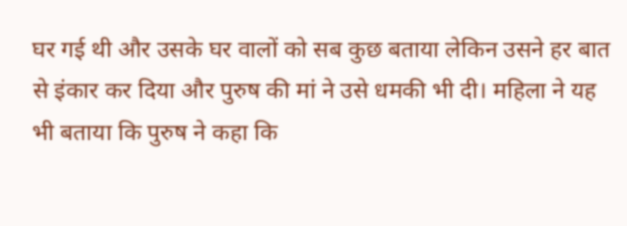घर गई थी और उसके घर वालों को सब कुछ बताया लेकिन उसने हर बात से इंकार कर दिया और पुरुष की मां ने उसे धमकी भी दी। महिला ने यह भी बताया कि पुरुष ने कहा कि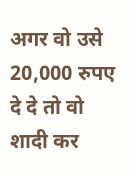अगर वो उसे 20,000 रुपए दे दे तो वो शादी कर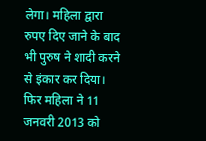लेगा। महिला द्वारा रुपए दिए जाने के बाद भी पुरुष ने शादी करने से इंकार कर दिया। फिर महिला ने 11 जनवरी 2013 को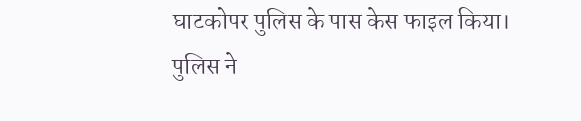घाटकोपर पुलिस के पास केस फाइल किया। पुलिस ने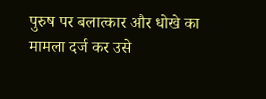पुरुष पर बलात्कार और धोखे का मामला दर्ज कर उसे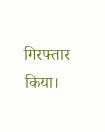गिरफ्तार किया।